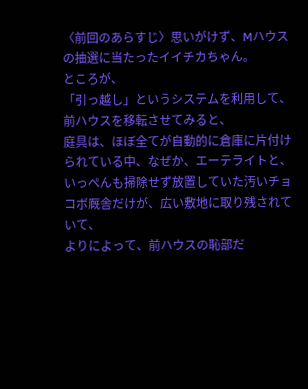〈前回のあらすじ〉思いがけず、Mハウスの抽選に当たったイイチカちゃん。
ところが、
「引っ越し」というシステムを利用して、前ハウスを移転させてみると、
庭具は、ほぼ全てが自動的に倉庫に片付けられている中、なぜか、エーテライトと、
いっぺんも掃除せず放置していた汚いチョコボ厩舎だけが、広い敷地に取り残されていて、
よりによって、前ハウスの恥部だ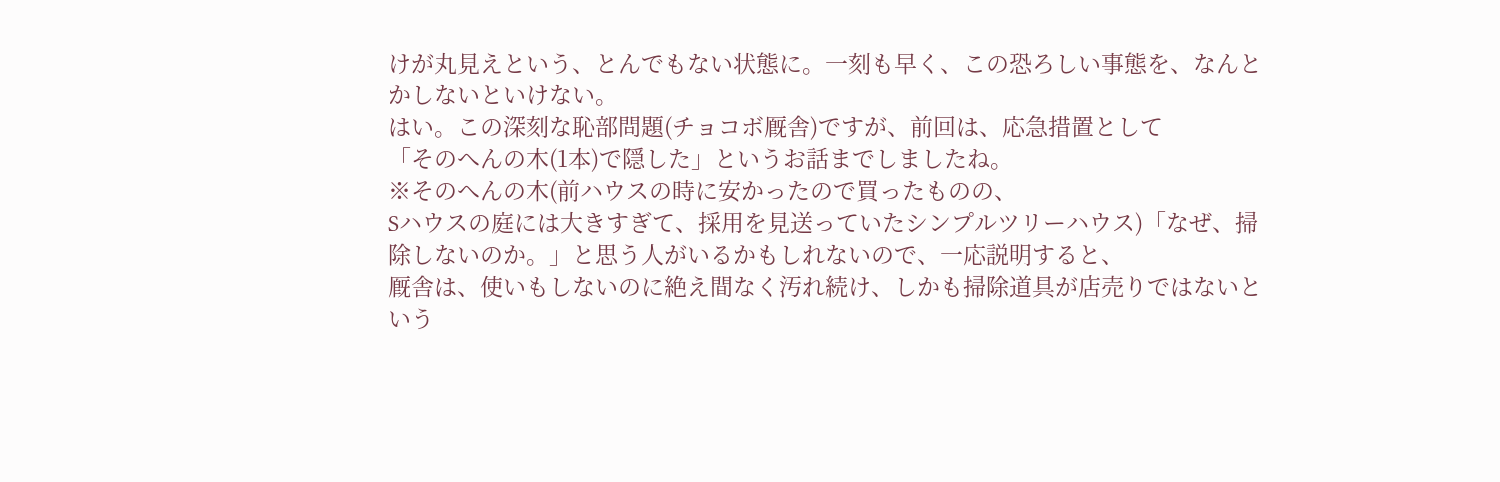けが丸見えという、とんでもない状態に。一刻も早く、この恐ろしい事態を、なんとかしないといけない。
はい。この深刻な恥部問題(チョコボ厩舎)ですが、前回は、応急措置として
「そのへんの木(1本)で隠した」というお話までしましたね。
※そのへんの木(前ハウスの時に安かったので買ったものの、
Sハウスの庭には大きすぎて、採用を見送っていたシンプルツリーハウス)「なぜ、掃除しないのか。」と思う人がいるかもしれないので、一応説明すると、
厩舎は、使いもしないのに絶え間なく汚れ続け、しかも掃除道具が店売りではないという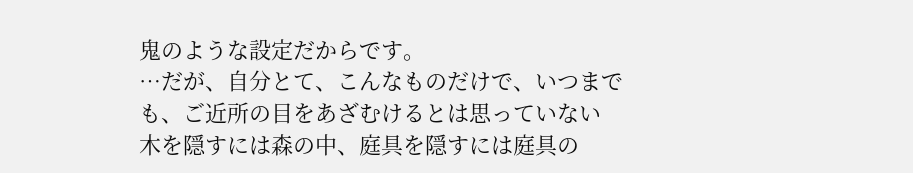鬼のような設定だからです。
…だが、自分とて、こんなものだけで、いつまでも、ご近所の目をあざむけるとは思っていない
木を隠すには森の中、庭具を隠すには庭具の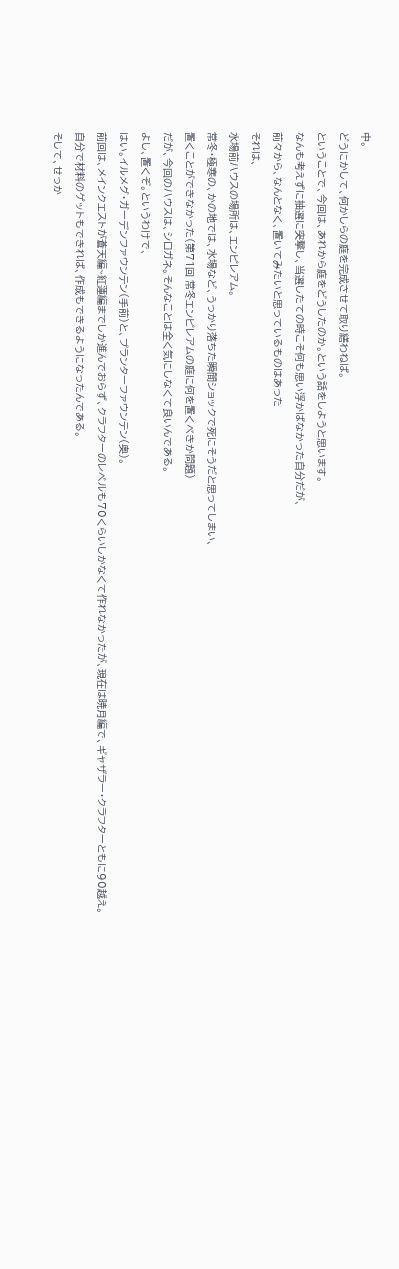中。
どうにかして、何かしらの庭を完成させて取り繕わねば。
ということで、今回は、あれから庭をどうしたのか。という話をしようと思います。
なんも考えずに抽選に突撃し、当選したての時こそ何も思い浮かばなかった自分だが、
前々から、なんとなく、置いてみたいと思っているものはあった
それは、
水場前ハウスの場所は、エンピレアム。
常冬・極寒の、かの地では、水場など、うっかり落ちた瞬間ショックで死にそうだと思ってしまい、
置くことができなかった(第71回 常冬エンピレアムの庭に何を置くべきか問題)
だが、今回のハウスは、シロガネ。そんなことは全く気にしなくて良いんである。
よし、置くぞ。というわけで、
はい。イルメグ・ガーデンファウンテン(手前)と、プランターファウンテン(奥)。
前回は、メインクエストが蒼天編~紅蓮編までしか進んでおらず、クラフターのレベルも70くらいしかなくて作れなかったが、現在は暁月編で、ギャザラー・クラフターともに90越え。
自分で材料のゲットもできれば、作成もできるようになったんである。
そして、せっか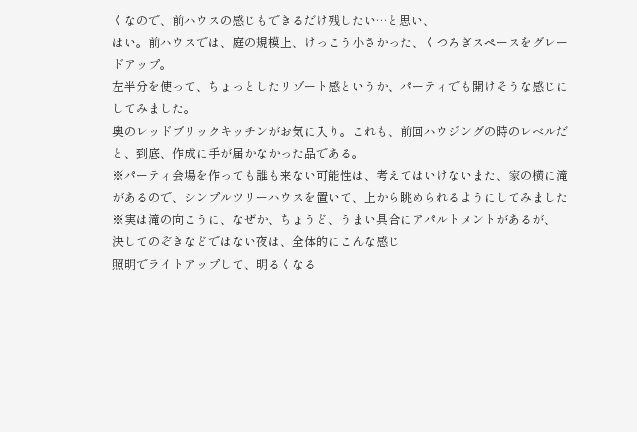くなので、前ハウスの感じもできるだけ残したい…と思い、
はい。前ハウスでは、庭の規模上、けっこう小さかった、くつろぎスペースをグレードアップ。
左半分を使って、ちょっとしたリゾート感というか、パーティでも開けそうな感じにしてみました。
奥のレッドブリックキッチンがお気に入り。これも、前回ハウジングの時のレベルだと、到底、作成に手が届かなかった品である。
※パーティ会場を作っても誰も来ない可能性は、考えてはいけないまた、家の横に滝があるので、シンプルツリーハウスを置いて、上から眺められるようにしてみました
※実は滝の向こうに、なぜか、ちょうど、うまい具合にアパルトメントがあるが、
決してのぞきなどではない夜は、全体的にこんな感じ
照明でライトアップして、明るくなる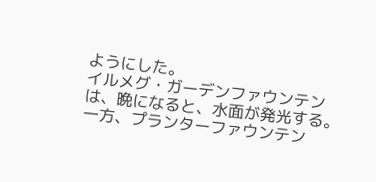ようにした。
イルメグ・ガーデンファウンテンは、晩になると、水面が発光する。
一方、プランターファウンテン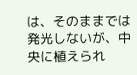は、そのままでは発光しないが、中央に植えられ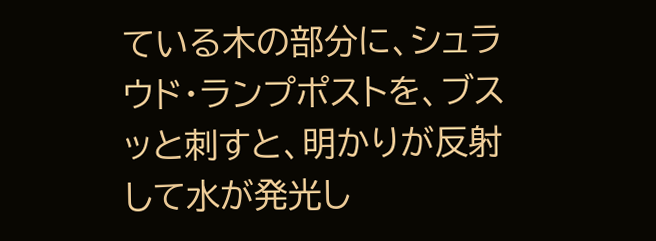ている木の部分に、シュラウド・ランプポストを、ブスッと刺すと、明かりが反射して水が発光し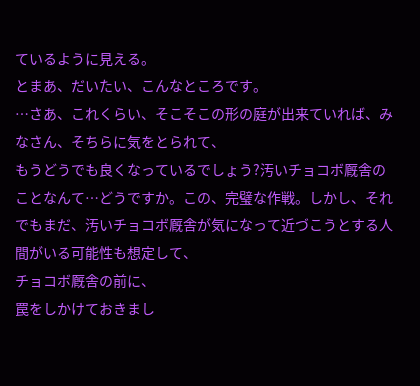ているように見える。
とまあ、だいたい、こんなところです。
…さあ、これくらい、そこそこの形の庭が出来ていれば、みなさん、そちらに気をとられて、
もうどうでも良くなっているでしょう?汚いチョコボ厩舎のことなんて…どうですか。この、完璧な作戦。しかし、それでもまだ、汚いチョコボ厩舎が気になって近づこうとする人間がいる可能性も想定して、
チョコボ厩舎の前に、
罠をしかけておきまし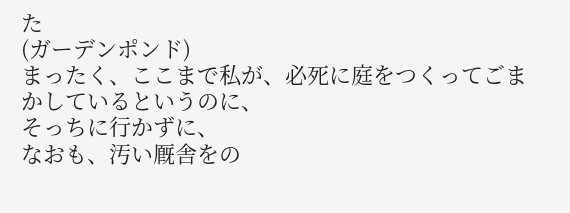た
(ガーデンポンド)
まったく、ここまで私が、必死に庭をつくってごまかしているというのに、
そっちに行かずに、
なおも、汚い厩舎をの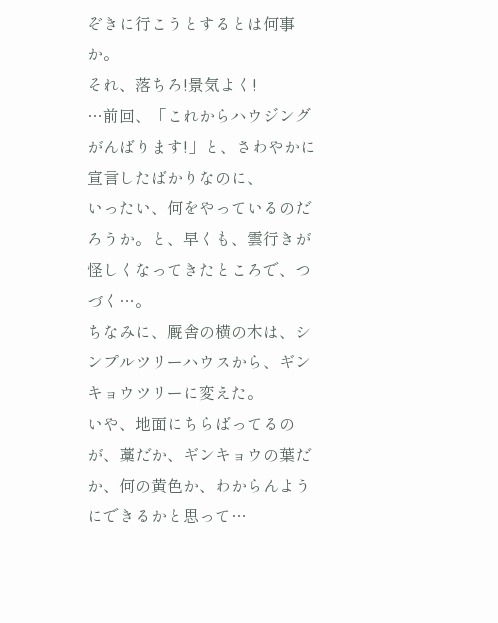ぞきに行こうとするとは何事か。
それ、落ちろ!景気よく!
…前回、「これからハウジングがんばります!」と、さわやかに宣言したばかりなのに、
いったい、何をやっているのだろうか。と、早くも、雲行きが怪しくなってきたところで、つづく…。
ちなみに、厩舎の横の木は、シンプルツリーハウスから、ギンキョウツリーに変えた。
いや、地面にちらばってるのが、藁だか、ギンキョウの葉だか、何の黄色か、わからんようにできるかと思って…